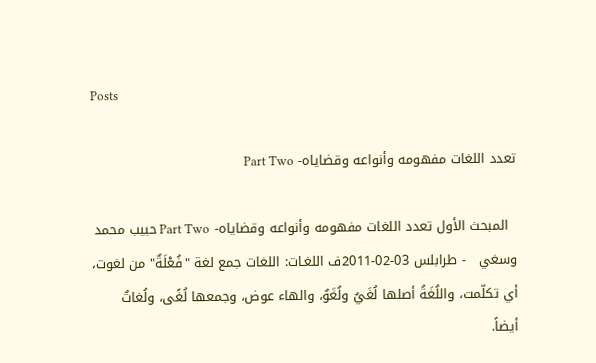Posts

تعدد اللغات مفهومه وأنواعه وقضاياه- Part Two

  المبحث الأول تعدد اللغات مفهومه وأنواعه وقضاياه- Part Two حبيب محمد وسغي   - طرابلس 03-02-2011ف اللغـات: اللغات جمع لغة "فُعْلَةٌ" من لغوت، أي تكلّمت، واللُغَةُ أصلها لُغَيٌ ولُغَوٌ، والهاء عوض، وجمعها لُغًى، ولُغاتٌ أيضاً.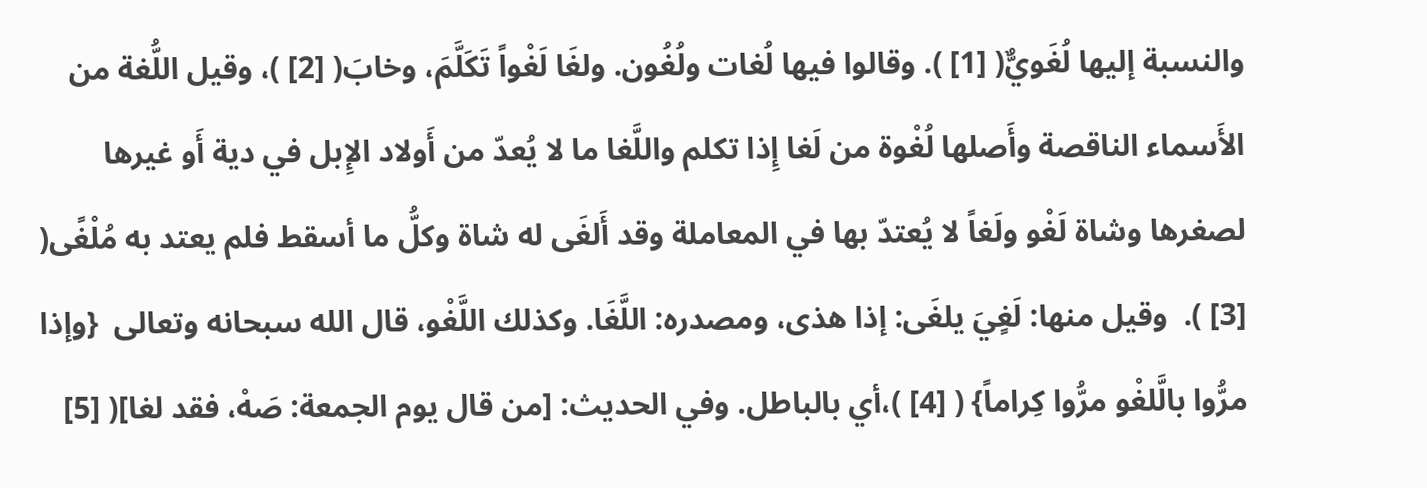والنسبة إليها لُغَويٌّ( [1] ). وقالوا فيها لُغات ولُغُون. ولغَا لَغْواً تَكَلَّمَ، وخابَ( [2] )، وقيل اللُّغة من الأَسماء الناقصة وأَصلها لُغْوة من لَغا إِذا تكلم واللَّغا ما لا يُعدّ من أَولاد الإِبل في دية أَو غيرها لصغرها وشاة لَغْو ولَغاً لا يُعتدّ بها في المعاملة وقد أَلغَى له شاة وكلُّ ما أسقط فلم يعتد به مُلْغًى( [3] ).  وقيل منها: لَغٍيَ يلغَى: إذا هذى، ومصدره: اللَّغَا. وكذلك اللَّغْو، قال الله سبحانه وتعالى  {وإذا مرُّوا بالَّلغْو مرُّوا كِراماً} ( [4] )،أي بالباطل. وفي الحديث: [من قال يوم الجمعة: صَهْ، فقد لغا]( [5]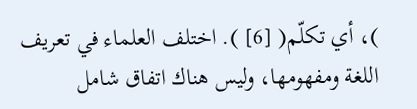)، أي تكلّم( [6] ). اختلف العلماء في تعريف اللغة ومفهومها، وليس هناك اتفاق شامل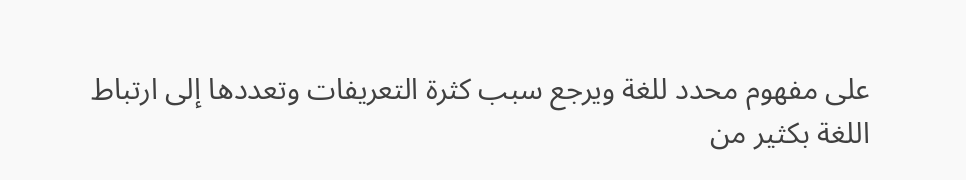على مفهوم محدد للغة ويرجع سبب كثرة التعريفات وتعددها إلى ارتباط اللغة بكثير من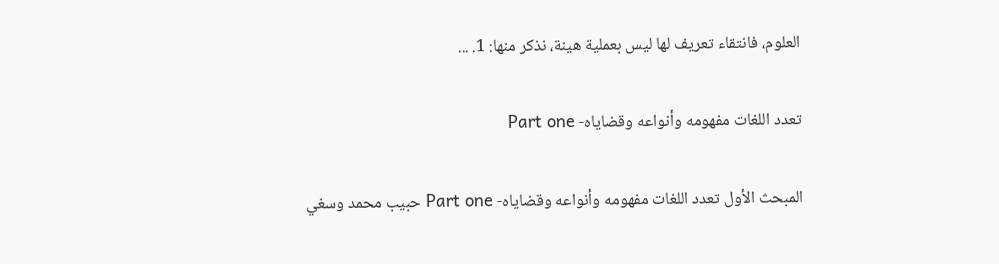العلوم، فانتقاء تعريف لها ليس بعملية هينة، نذكر منها: 1. ...

تعدد اللغات مفهومه وأنواعه وقضاياه- Part one

المبحث الأول تعدد اللغات مفهومه وأنواعه وقضاياه- Part one حبيب محمد وسغي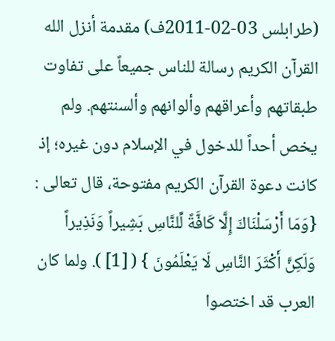(طرابلس 03-02-2011ف) مقدمة أنزل الله القرآن الكريم رسالة للناس جميعاً على تفاوت طبقاتهم وأعراقهم وألوانهم وألسنتهم. ولم يخص أحداً للدخول في الإسلام دون غيره؛ إذ كانت دعوة القرآن الكريم مفتوحة، قال تعالى : {وَمَا أَرْسَلْنَاكَ إِلَّا كَافَّةً لِّلنَّاسِ بَشِيراً وَنَذِيراً وَلَكِنَّ أَكْثَرَ النَّاسِ لَا يَعْلَمُونَ } ( [1] ). ولما كان العرب قد اختصوا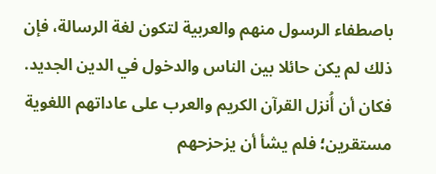باصطفاء الرسول منهم والعربية لتكون لغة الرسالة، فإن ذلك لم يكن حائلا بين الناس والدخول في الدين الجديد. فكان أن أُنزل القرآن الكريم والعرب على عاداتهم اللغوية مستقرين؛ فلم يشأ أن يزحزحهم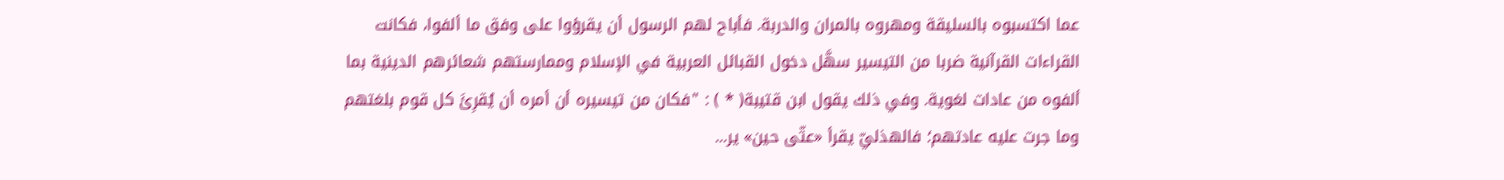عما اكتسبوه بالسليقة ومهروه بالمران والدربة. فأباح لهم الرسول أن يقرؤوا على وفق ما ألفوا، فكانت القراءات القرآنية ضربا من التيسير سهَّل دخول القبائل العربية في الإسلام وممارستهم شعائرهم الدينية بما ألفوه من عادات لغوية. وفي ذلك يقول ابن قتيبة( * ) : "فكان من تيسيره أن أمره أن يُقرِئَ كل قوم بلغتهم وما جرت عليه عادتهم؛ فالهذليّ يقرأ «عتّى حين» ير...